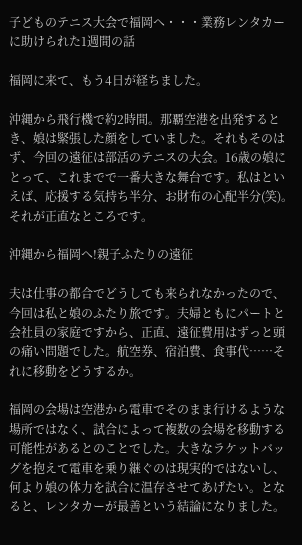子どものテニス大会で福岡へ・・・業務レンタカーに助けられた1週間の話

福岡に来て、もう4日が経ちました。

沖縄から飛行機で約2時間。那覇空港を出発するとき、娘は緊張した顔をしていました。それもそのはず、今回の遠征は部活のテニスの大会。16歳の娘にとって、これまでで一番大きな舞台です。私はといえば、応援する気持ち半分、お財布の心配半分(笑)。それが正直なところです。

沖縄から福岡へ!親子ふたりの遠征

夫は仕事の都合でどうしても来られなかったので、今回は私と娘のふたり旅です。夫婦ともにパートと会社員の家庭ですから、正直、遠征費用はずっと頭の痛い問題でした。航空券、宿泊費、食事代……それに移動をどうするか。

福岡の会場は空港から電車でそのまま行けるような場所ではなく、試合によって複数の会場を移動する可能性があるとのことでした。大きなラケットバッグを抱えて電車を乗り継ぐのは現実的ではないし、何より娘の体力を試合に温存させてあげたい。となると、レンタカーが最善という結論になりました。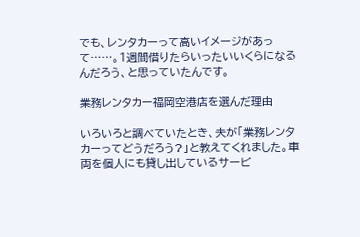でも、レンタカーって高いイメージがあって……。1週間借りたらいったいいくらになるんだろう、と思っていたんです。

業務レンタカー福岡空港店を選んだ理由

いろいろと調べていたとき、夫が「業務レンタカーってどうだろう?」と教えてくれました。車両を個人にも貸し出しているサービ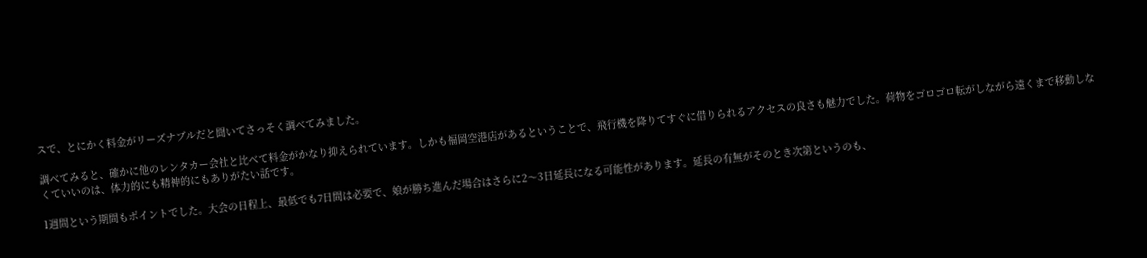スで、とにかく料金がリーズナブルだと聞いてさっそく調べてみました。

調べてみると、確かに他のレンタカー会社と比べて料金がかなり抑えられています。しかも福岡空港店があるということで、飛行機を降りてすぐに借りられるアクセスの良さも魅力でした。荷物をゴロゴロ転がしながら遠くまで移動しなくていいのは、体力的にも精神的にもありがたい話です。

1週間という期間もポイントでした。大会の日程上、最低でも7日間は必要で、娘が勝ち進んだ場合はさらに2〜3日延長になる可能性があります。延長の有無がそのとき次第というのも、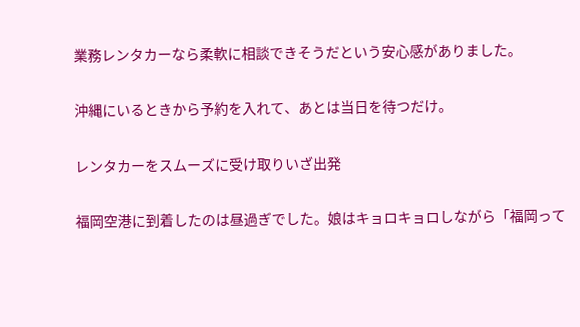業務レンタカーなら柔軟に相談できそうだという安心感がありました。

沖縄にいるときから予約を入れて、あとは当日を待つだけ。

レンタカーをスムーズに受け取りいざ出発

福岡空港に到着したのは昼過ぎでした。娘はキョロキョロしながら「福岡って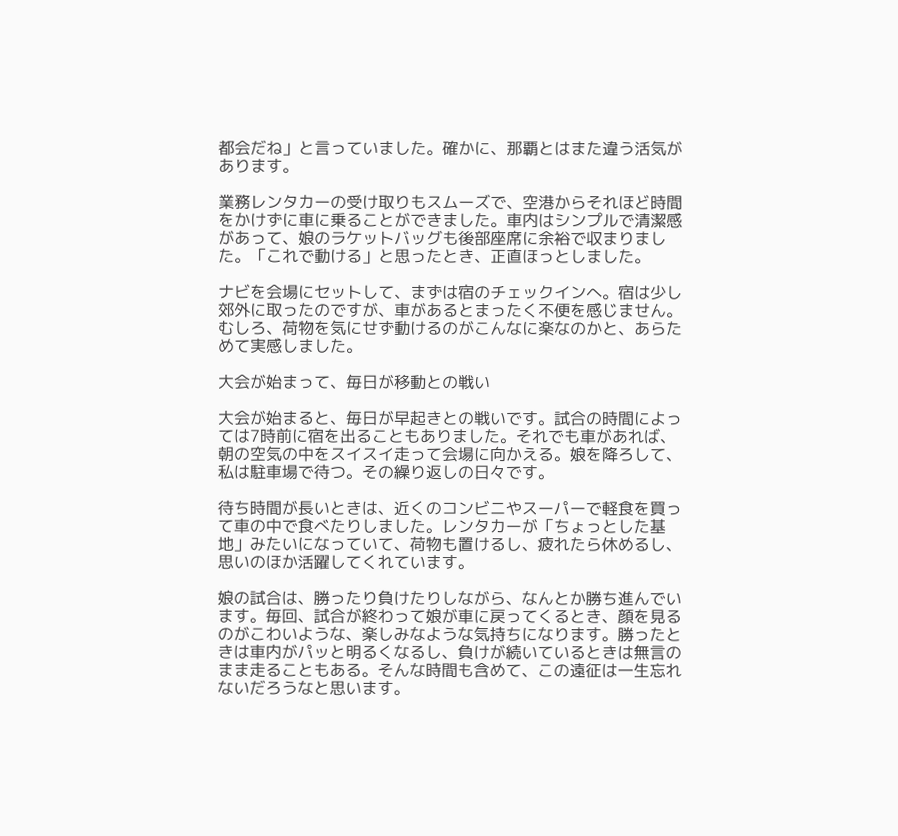都会だね」と言っていました。確かに、那覇とはまた違う活気があります。

業務レンタカーの受け取りもスムーズで、空港からそれほど時間をかけずに車に乗ることができました。車内はシンプルで清潔感があって、娘のラケットバッグも後部座席に余裕で収まりました。「これで動ける」と思ったとき、正直ほっとしました。

ナビを会場にセットして、まずは宿のチェックインへ。宿は少し郊外に取ったのですが、車があるとまったく不便を感じません。むしろ、荷物を気にせず動けるのがこんなに楽なのかと、あらためて実感しました。

大会が始まって、毎日が移動との戦い

大会が始まると、毎日が早起きとの戦いです。試合の時間によっては7時前に宿を出ることもありました。それでも車があれば、朝の空気の中をスイスイ走って会場に向かえる。娘を降ろして、私は駐車場で待つ。その繰り返しの日々です。

待ち時間が長いときは、近くのコンビニやスーパーで軽食を買って車の中で食べたりしました。レンタカーが「ちょっとした基地」みたいになっていて、荷物も置けるし、疲れたら休めるし、思いのほか活躍してくれています。

娘の試合は、勝ったり負けたりしながら、なんとか勝ち進んでいます。毎回、試合が終わって娘が車に戻ってくるとき、顔を見るのがこわいような、楽しみなような気持ちになります。勝ったときは車内がパッと明るくなるし、負けが続いているときは無言のまま走ることもある。そんな時間も含めて、この遠征は一生忘れないだろうなと思います。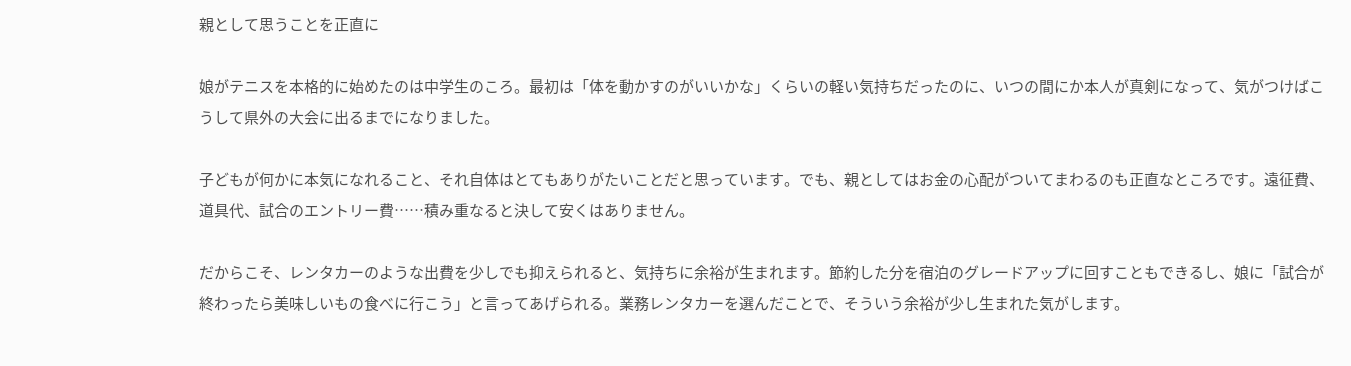親として思うことを正直に

娘がテニスを本格的に始めたのは中学生のころ。最初は「体を動かすのがいいかな」くらいの軽い気持ちだったのに、いつの間にか本人が真剣になって、気がつけばこうして県外の大会に出るまでになりました。

子どもが何かに本気になれること、それ自体はとてもありがたいことだと思っています。でも、親としてはお金の心配がついてまわるのも正直なところです。遠征費、道具代、試合のエントリー費……積み重なると決して安くはありません。

だからこそ、レンタカーのような出費を少しでも抑えられると、気持ちに余裕が生まれます。節約した分を宿泊のグレードアップに回すこともできるし、娘に「試合が終わったら美味しいもの食べに行こう」と言ってあげられる。業務レンタカーを選んだことで、そういう余裕が少し生まれた気がします。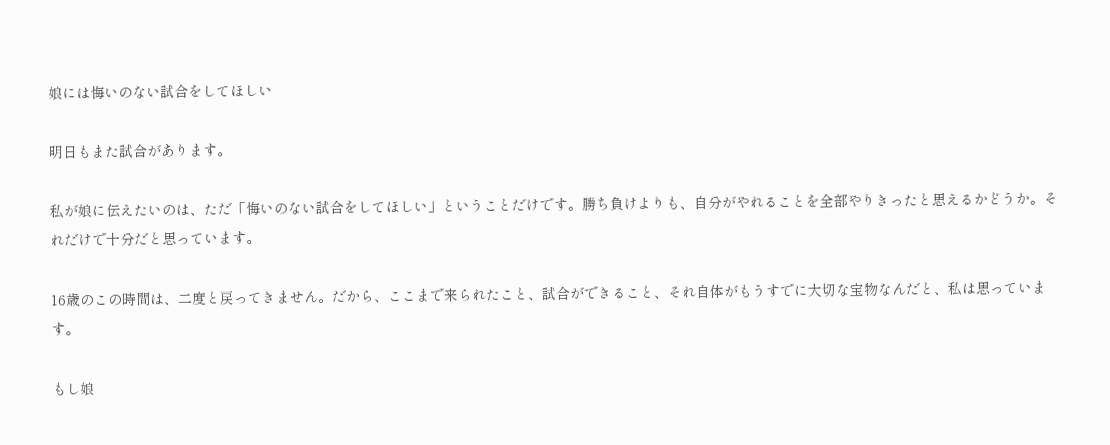娘には悔いのない試合をしてほしい

明日もまた試合があります。

私が娘に伝えたいのは、ただ「悔いのない試合をしてほしい」ということだけです。勝ち負けよりも、自分がやれることを全部やりきったと思えるかどうか。それだけで十分だと思っています。

16歳のこの時間は、二度と戻ってきません。だから、ここまで来られたこと、試合ができること、それ自体がもうすでに大切な宝物なんだと、私は思っています。

もし娘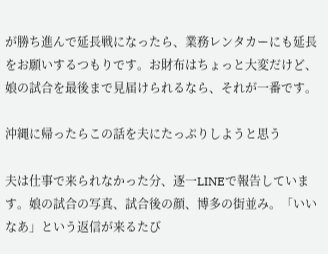が勝ち進んで延長戦になったら、業務レンタカーにも延長をお願いするつもりです。お財布はちょっと大変だけど、娘の試合を最後まで見届けられるなら、それが一番です。

沖縄に帰ったらこの話を夫にたっぷりしようと思う

夫は仕事で来られなかった分、逐一LINEで報告しています。娘の試合の写真、試合後の顔、博多の街並み。「いいなあ」という返信が来るたび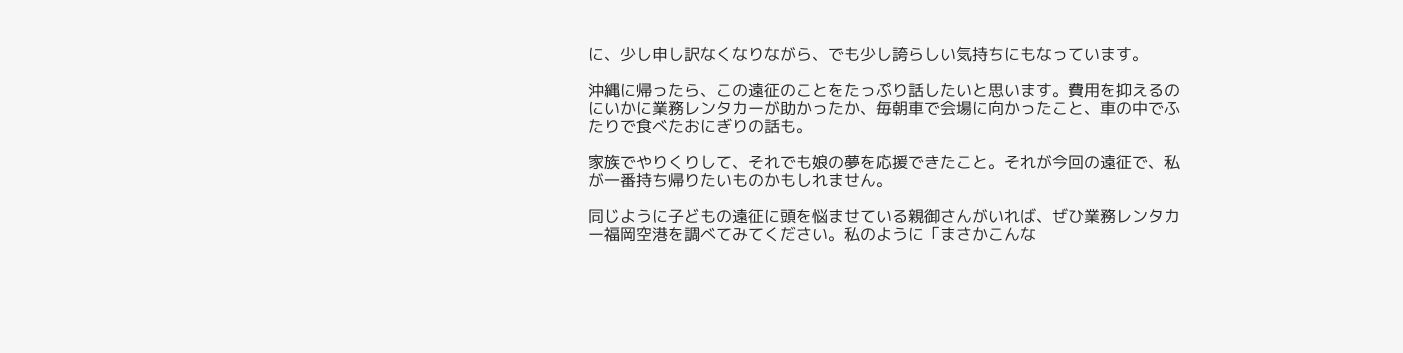に、少し申し訳なくなりながら、でも少し誇らしい気持ちにもなっています。

沖縄に帰ったら、この遠征のことをたっぷり話したいと思います。費用を抑えるのにいかに業務レンタカーが助かったか、毎朝車で会場に向かったこと、車の中でふたりで食べたおにぎりの話も。

家族でやりくりして、それでも娘の夢を応援できたこと。それが今回の遠征で、私が一番持ち帰りたいものかもしれません。

同じように子どもの遠征に頭を悩ませている親御さんがいれば、ぜひ業務レンタカー福岡空港を調べてみてください。私のように「まさかこんな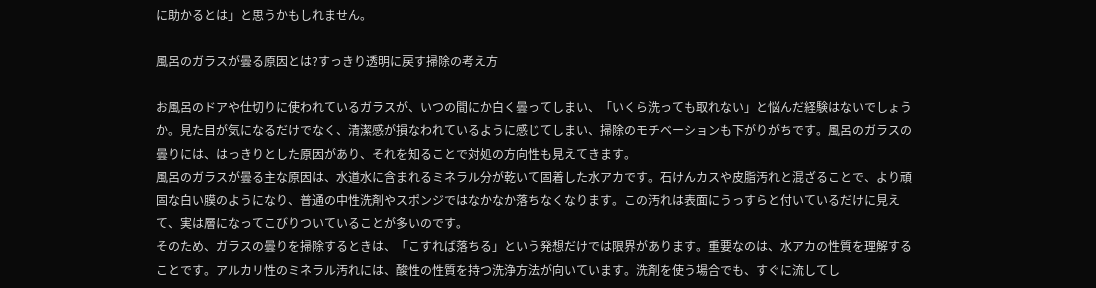に助かるとは」と思うかもしれません。

風呂のガラスが曇る原因とは?すっきり透明に戻す掃除の考え方

お風呂のドアや仕切りに使われているガラスが、いつの間にか白く曇ってしまい、「いくら洗っても取れない」と悩んだ経験はないでしょうか。見た目が気になるだけでなく、清潔感が損なわれているように感じてしまい、掃除のモチベーションも下がりがちです。風呂のガラスの曇りには、はっきりとした原因があり、それを知ることで対処の方向性も見えてきます。
風呂のガラスが曇る主な原因は、水道水に含まれるミネラル分が乾いて固着した水アカです。石けんカスや皮脂汚れと混ざることで、より頑固な白い膜のようになり、普通の中性洗剤やスポンジではなかなか落ちなくなります。この汚れは表面にうっすらと付いているだけに見えて、実は層になってこびりついていることが多いのです。
そのため、ガラスの曇りを掃除するときは、「こすれば落ちる」という発想だけでは限界があります。重要なのは、水アカの性質を理解することです。アルカリ性のミネラル汚れには、酸性の性質を持つ洗浄方法が向いています。洗剤を使う場合でも、すぐに流してし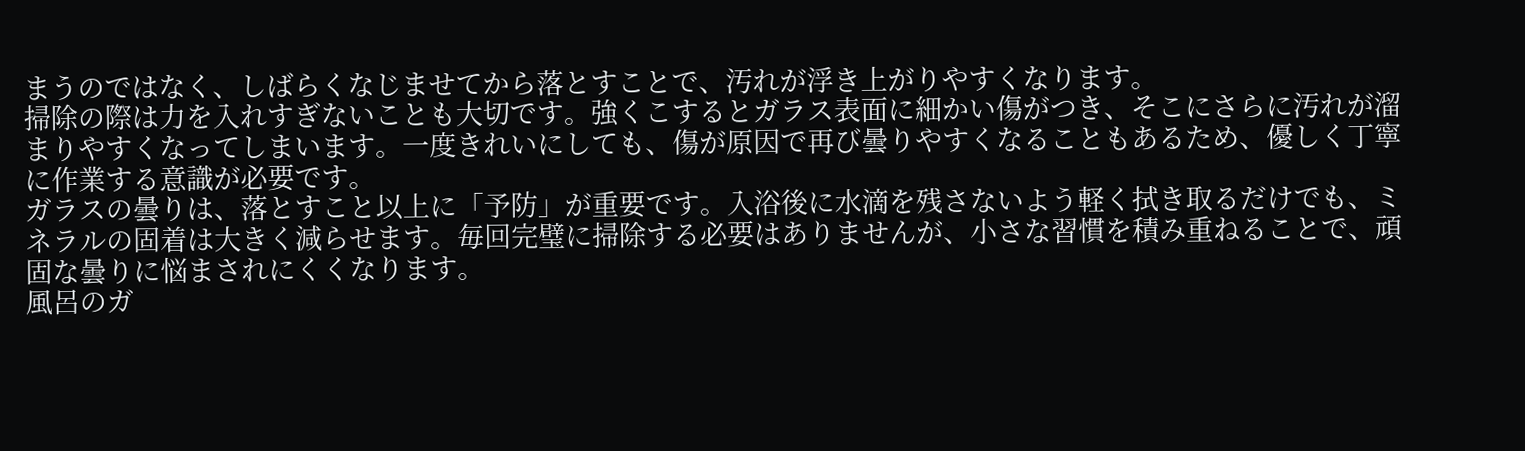まうのではなく、しばらくなじませてから落とすことで、汚れが浮き上がりやすくなります。
掃除の際は力を入れすぎないことも大切です。強くこするとガラス表面に細かい傷がつき、そこにさらに汚れが溜まりやすくなってしまいます。一度きれいにしても、傷が原因で再び曇りやすくなることもあるため、優しく丁寧に作業する意識が必要です。
ガラスの曇りは、落とすこと以上に「予防」が重要です。入浴後に水滴を残さないよう軽く拭き取るだけでも、ミネラルの固着は大きく減らせます。毎回完璧に掃除する必要はありませんが、小さな習慣を積み重ねることで、頑固な曇りに悩まされにくくなります。
風呂のガ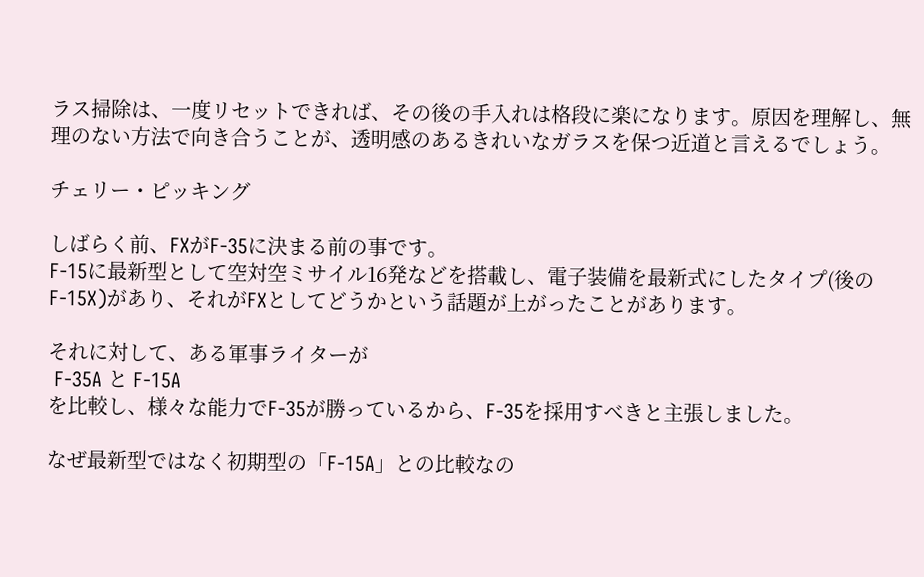ラス掃除は、一度リセットできれば、その後の手入れは格段に楽になります。原因を理解し、無理のない方法で向き合うことが、透明感のあるきれいなガラスを保つ近道と言えるでしょう。

チェリー・ピッキング

しばらく前、FXがF-35に決まる前の事です。
F-15に最新型として空対空ミサイル16発などを搭載し、電子装備を最新式にしたタイプ(後のF-15X)があり、それがFXとしてどうかという話題が上がったことがあります。

それに対して、ある軍事ライターが
 F-35A と F-15A
を比較し、様々な能力でF-35が勝っているから、F-35を採用すべきと主張しました。

なぜ最新型ではなく初期型の「F-15A」との比較なの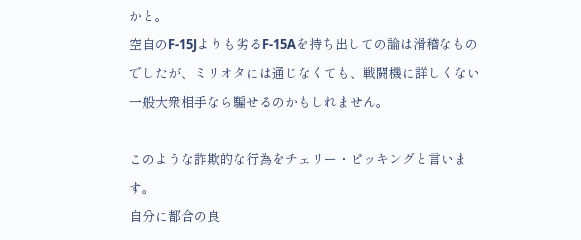かと。
空自のF-15Jよりも劣るF-15Aを持ち出しての論は滑稽なものでしたが、ミリオタには通じなくても、戦闘機に詳しくない一般大衆相手なら騙せるのかもしれません。

このような詐欺的な行為をチェリー・ピッキングと言います。
自分に都合の良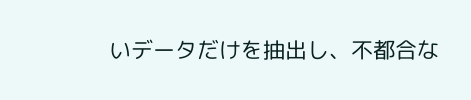いデータだけを抽出し、不都合な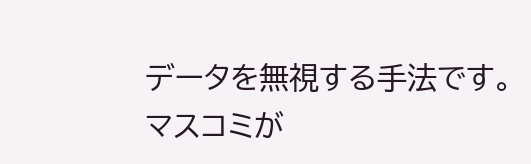データを無視する手法です。
マスコミが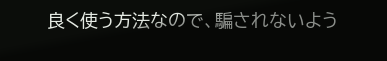良く使う方法なので、騙されないよう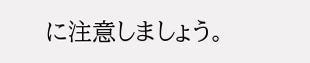に注意しましょう。